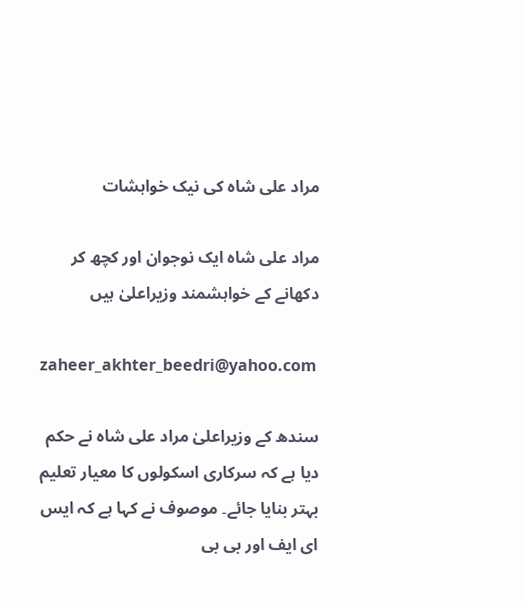مراد علی شاہ کی نیک خواہشات

مراد علی شاہ ایک نوجوان اور کچھ کر دکھانے کے خواہشمند وزیراعلیٰ ہیں

zaheer_akhter_beedri@yahoo.com

سندھ کے وزیراعلیٰ مراد علی شاہ نے حکم دیا ہے کہ سرکاری اسکولوں کا معیار تعلیم بہتر بنایا جائے۔ موصوف نے کہا ہے کہ ایس ای ایف اور بی بی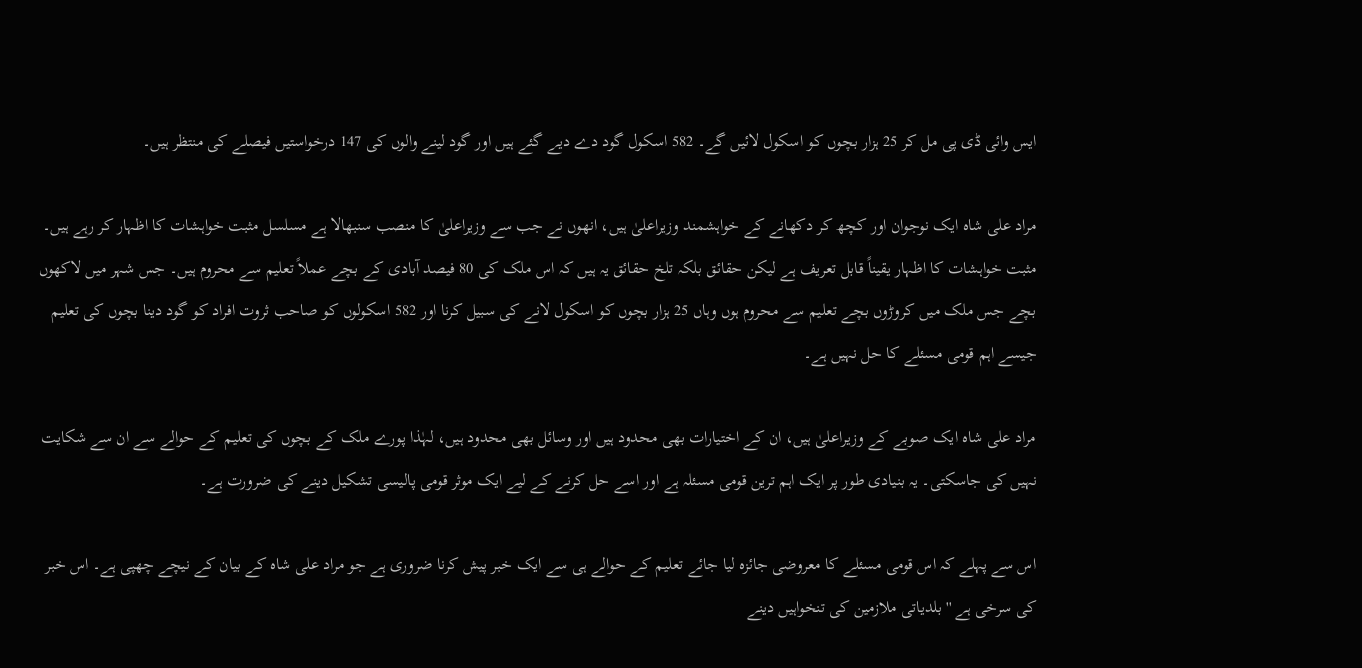ایس وائی ڈی پی مل کر 25 ہزار بچوں کو اسکول لائیں گے۔ 582 اسکول گود دے دیے گئے ہیں اور گود لینے والوں کی 147 درخواستیں فیصلے کی منتظر ہیں۔

مراد علی شاہ ایک نوجوان اور کچھ کر دکھانے کے خواہشمند وزیراعلیٰ ہیں، انھوں نے جب سے وزیراعلیٰ کا منصب سنبھالا ہے مسلسل مثبت خواہشات کا اظہار کر رہے ہیں۔ مثبت خواہشات کا اظہار یقیناً قابل تعریف ہے لیکن حقائق بلکہ تلخ حقائق یہ ہیں کہ اس ملک کی 80 فیصد آبادی کے بچے عملاً تعلیم سے محروم ہیں۔ جس شہر میں لاکھوں بچے جس ملک میں کروڑوں بچے تعلیم سے محروم ہوں وہاں 25 ہزار بچوں کو اسکول لانے کی سبیل کرنا اور 582 اسکولوں کو صاحب ثروت افراد کو گود دینا بچوں کی تعلیم جیسے اہم قومی مسئلے کا حل نہیں ہے۔

مراد علی شاہ ایک صوبے کے وزیراعلیٰ ہیں، ان کے اختیارات بھی محدود ہیں اور وسائل بھی محدود ہیں، لہٰذا پورے ملک کے بچوں کی تعلیم کے حوالے سے ان سے شکایت نہیں کی جاسکتی۔ یہ بنیادی طور پر ایک اہم ترین قومی مسئلہ ہے اور اسے حل کرنے کے لیے ایک موثر قومی پالیسی تشکیل دینے کی ضرورت ہے۔

اس سے پہلے کہ اس قومی مسئلے کا معروضی جائزہ لیا جائے تعلیم کے حوالے ہی سے ایک خبر پیش کرنا ضروری ہے جو مراد علی شاہ کے بیان کے نیچے چھپی ہے۔ اس خبر کی سرخی ہے ''بلدیاتی ملازمین کی تنخواہیں دینے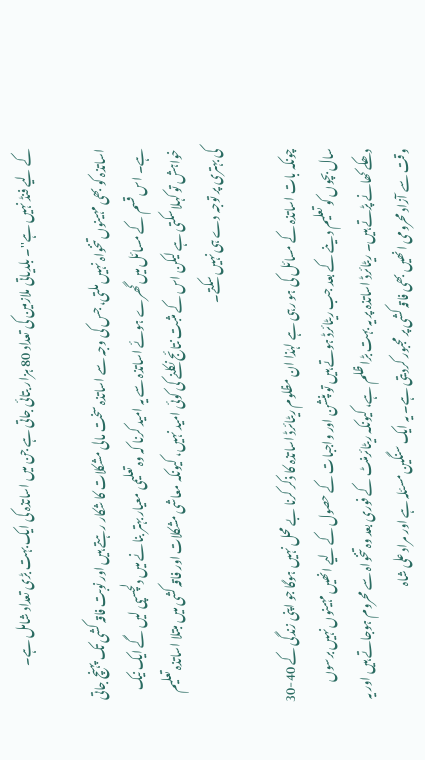کے لیے فنڈ نہیں ہے''۔ بلدیاتی ملازمین کی تعداد 80 ہزار بتائی جاتی ہے جن میں اساتذہ کی ایک بہت بڑی تعداد شامل ہے۔

اساتذہ کو بھی مہینوں تنخواہ نہیں ملتی، جس کی وجہ سے اساتذہ سخت مالی مشکلات کا شکار رہتے ہیں اور نوبت فاقہ کشی تک پہنچ جاتی ہے۔ اس قسم کے مسائل میں گھرے ہوئے اساتذہ سے یہ امید کرنا کہ وہ تعلیمی معیار بہتر بنانے میں دلچسپی لیں گے ایک نیک خواہش تو کہلاسکتی ہے لیکن اس کے مثبت نتائج نکلنے کی کوئی امید نہیں، کیونکہ معاشی مشکلات اور فاقہ کشی میں مبتلا اساتذہ تعلیم کی بہتری پر توجہ دے ہی نہیں سکتے۔

چونکہ بات اساتذہ کے مسائل کی ہو رہی ہے لہٰذا ان مظلوم ریٹائرڈ اساتذہ کا ذکر کرنا بے محل نہیں ہوگا جو اپنی زندگی کے 40-30 سال بچوں کو تعلیم دینے کے بعد جب ریٹائرڈ ہوتے ہیں تو پنشن اور واجبات کے حصول کے لیے انھیں مہینوں نہیں برسوں دھکے کھانے پڑتے ہیں۔ ریٹائرڈ اساتذہ پر یہ بہت بڑا ظلم ہے، کیونکہ ریٹائرمنٹ کے فوری بعد وہ تنخواہ سے محروم ہوجاتے ہیں اور یہ وقت سے آزاد محرومی انھیں بھی فاقہ کشی پر مجبور کردیتی ہے۔ یہ ایک سنگین مسئلہ ہے اور مراد علی شاہ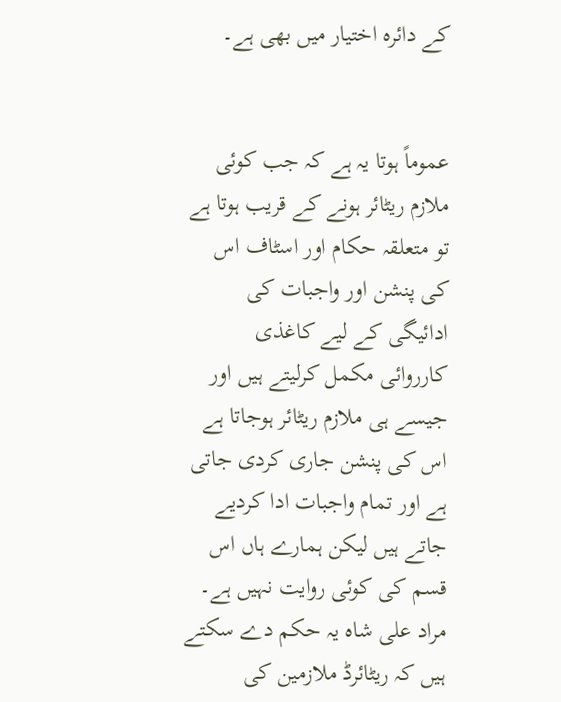کے دائرہ اختیار میں بھی ہے۔


عموماً ہوتا یہ ہے کہ جب کوئی ملازم ریٹائر ہونے کے قریب ہوتا ہے تو متعلقہ حکام اور اسٹاف اس کی پنشن اور واجبات کی ادائیگی کے لیے کاغذی کارروائی مکمل کرلیتے ہیں اور جیسے ہی ملازم ریٹائر ہوجاتا ہے اس کی پنشن جاری کردی جاتی ہے اور تمام واجبات ادا کردیے جاتے ہیں لیکن ہمارے ہاں اس قسم کی کوئی روایت نہیں ہے۔ مراد علی شاہ یہ حکم دے سکتے ہیں کہ ریٹائرڈ ملازمین کی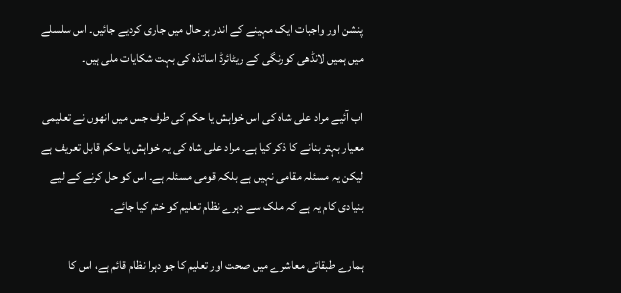پنشن اور واجبات ایک مہینے کے اندر ہر حال میں جاری کردیے جائیں۔ اس سلسلے میں ہمیں لانڈھی کورنگی کے ریٹائرڈ اساتذہ کی بہت شکایات ملی ہیں۔

اب آئیے مراد علی شاہ کی اس خواہش یا حکم کی طرف جس میں انھوں نے تعلیمی معیار بہتر بنانے کا ذکر کیا ہے۔ مراد علی شاہ کی یہ خواہش یا حکم قابل تعریف ہے لیکن یہ مسئلہ مقامی نہیں ہے بلکہ قومی مسئلہ ہے۔ اس کو حل کرنے کے لیے بنیادی کام یہ ہے کہ ملک سے دہرے نظام تعلیم کو ختم کیا جائے۔

ہمارے طبقاتی معاشرے میں صحت اور تعلیم کا جو دہرا نظام قائم ہے، اس کا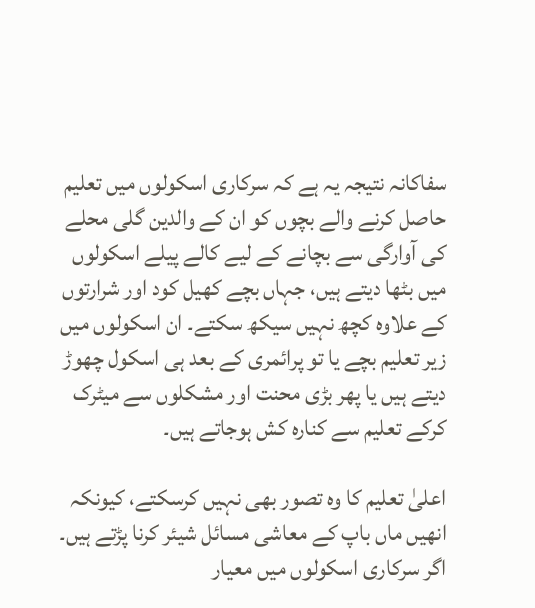سفاکانہ نتیجہ یہ ہے کہ سرکاری اسکولوں میں تعلیم حاصل کرنے والے بچوں کو ان کے والدین گلی محلے کی آوارگی سے بچانے کے لیے کالے پیلے اسکولوں میں بٹھا دیتے ہیں، جہاں بچے کھیل کود اور شرارتوں کے علاوہ کچھ نہیں سیکھ سکتے۔ ان اسکولوں میں زیر تعلیم بچے یا تو پرائمری کے بعد ہی اسکول چھوڑ دیتے ہیں یا پھر بڑی محنت اور مشکلوں سے میٹرک کرکے تعلیم سے کنارہ کش ہوجاتے ہیں۔

اعلیٰ تعلیم کا وہ تصور بھی نہیں کرسکتے، کیونکہ انھیں ماں باپ کے معاشی مسائل شیئر کرنا پڑتے ہیں۔ اگر سرکاری اسکولوں میں معیار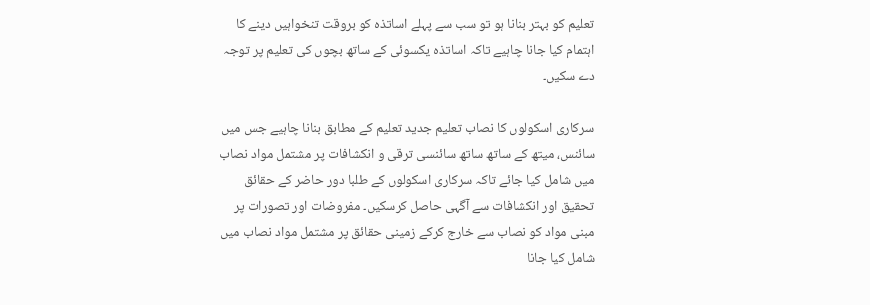تعلیم کو بہتر بنانا ہو تو سب سے پہلے اساتذہ کو بروقت تنخواہیں دینے کا اہتمام کیا جانا چاہیے تاکہ اساتذہ یکسوئی کے ساتھ بچوں کی تعلیم پر توجہ دے سکیں۔

سرکاری اسکولوں کا نصاب تعلیم جدید تعلیم کے مطابق بنانا چاہیے جس میں سائنس، میتھ کے ساتھ ساتھ سائنسی ترقی و انکشافات پر مشتمل مواد نصاب میں شامل کیا جائے تاکہ سرکاری اسکولوں کے طلبا دور حاضر کے حقائق تحقیق اور انکشافات سے آگہی حاصل کرسکیں۔ مفروضات اور تصورات پر مبنی مواد کو نصاب سے خارج کرکے زمینی حقائق پر مشتمل مواد نصاب میں شامل کیا جانا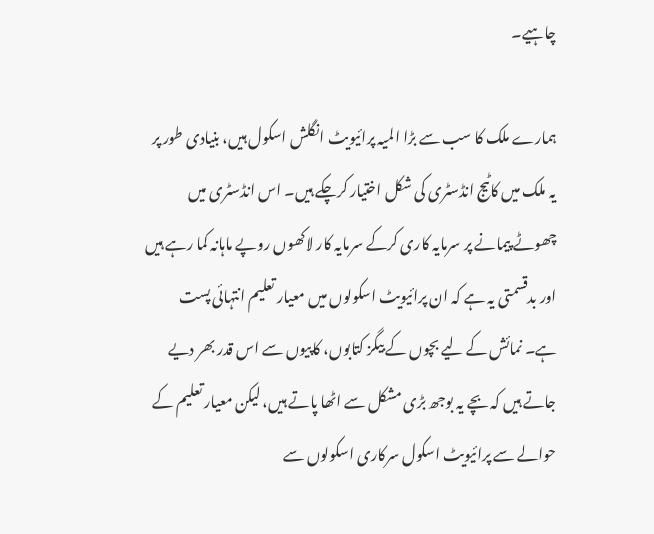چاہیے۔

ہمارے ملک کا سب سے بڑا المیہ پرائیویٹ انگلش اسکول ہیں، بنیادی طور پر یہ ملک میں کاٹیج انڈسٹری کی شکل اختیار کرچکے ہیں۔ اس انڈسٹری میں چھوٹے پیمانے پر سرمایہ کاری کرکے سرمایہ کار لاکھوں روپے ماہانہ کما رہے ہیں اور بدقسمتی یہ ہے کہ ان پرائیویٹ اسکولوں میں معیار تعلیم انتہائی پست ہے۔ نمائش کے لیے بچوں کے بیگز کتابوں، کاپیوں سے اس قدر بھر دیے جاتے ہیں کہ بچے یہ بوجھ بڑی مشکل سے اٹھا پاتے ہیں، لیکن معیار تعلیم کے حوالے سے پرائیویٹ اسکول سرکاری اسکولوں سے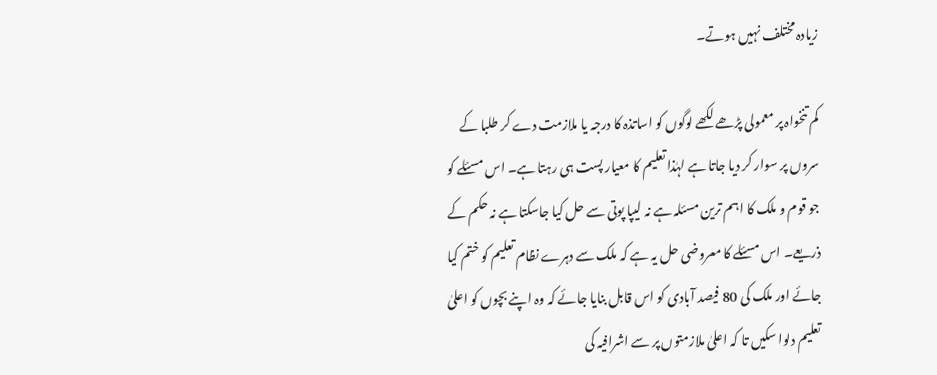زیادہ مختلف نہیں ہوتے۔

کم تنخواہ پر معمولی پڑھے لکھے لوگوں کو اساتذہ کا درجہ یا ملازمت دے کر طلبا کے سروں پر سوار کر دیا جاتا ہے لہٰذا تعلیم کا معیار پست ہی رہتا ہے۔ اس مسئلے کو جو قوم و ملک کا اہم ترین مسئلہ ہے نہ لیپا پوتی سے حل کیا جاسکتا ہے نہ حکم کے ذریعے۔ اس مسئلے کا معروضی حل یہ ہے کہ ملک سے دہرے نظام تعلیم کو ختم کیا جائے اور ملک کی 80 فیصد آبادی کو اس قابل بنایا جائے کہ وہ اپنے بچوں کو اعلیٰ تعلیم دلوا سکیں تا کہ اعلیٰ ملازمتوں پر سے اشرافیہ کی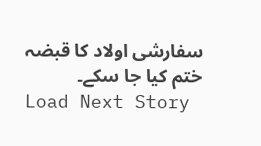سفارشی اولاد کا قبضہ ختم کیا جا سکے۔
Load Next Story